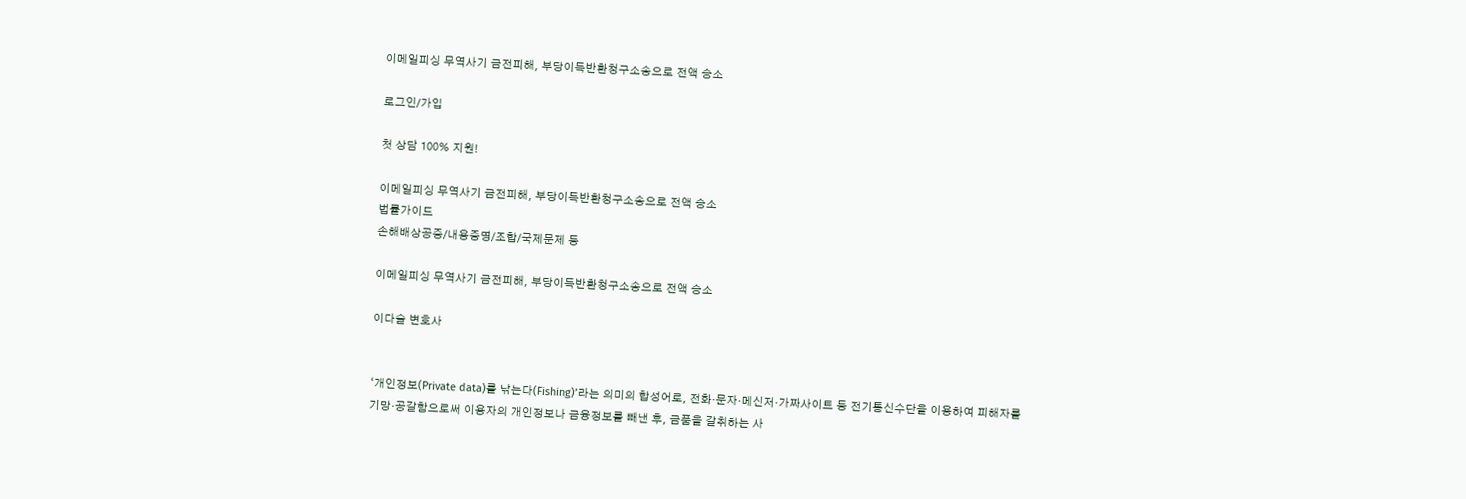이메일피싱 무역사기 금전피해, 부당이득반환청구소송으로 전액 승소

로그인/가입

첫 상담 100% 지원!

이메일피싱 무역사기 금전피해, 부당이득반환청구소송으로 전액 승소
법률가이드
손해배상공증/내용증명/조합/국제문제 등

이메일피싱 무역사기 금전피해, 부당이득반환청구소송으로 전액 승소

이다슬 변호사


‘개인정보(Private data)를 낚는다(Fishing)’라는 의미의 합성어로, 전화·문자·메신저·가짜사이트 등 전기통신수단을 이용하여 피해자를 기망·공갈함으로써 이용자의 개인정보나 금융정보를 빼낸 후, 금품을 갈취하는 사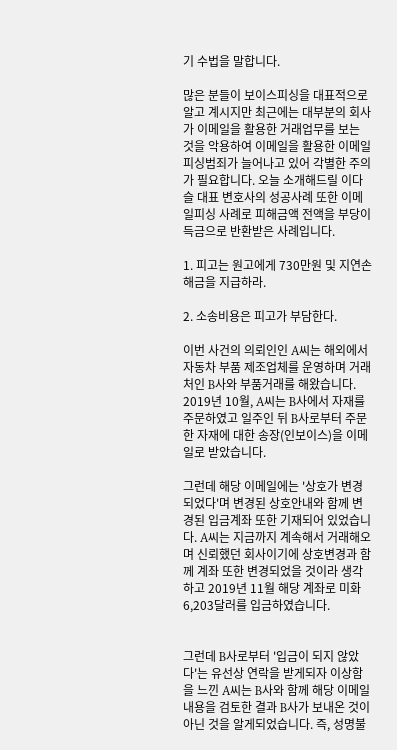기 수법을 말합니다.

많은 분들이 보이스피싱을 대표적으로 알고 계시지만 최근에는 대부분의 회사가 이메일을 활용한 거래업무를 보는 것을 악용하여 이메일을 활용한 이메일피싱범죄가 늘어나고 있어 각별한 주의가 필요합니다. 오늘 소개해드릴 이다슬 대표 변호사의 성공사례 또한 이메일피싱 사례로 피해금액 전액을 부당이득금으로 반환받은 사례입니다.

1. 피고는 원고에게 730만원 및 지연손해금을 지급하라.

2. 소송비용은 피고가 부담한다.

이번 사건의 의뢰인인 A씨는 해외에서 자동차 부품 제조업체를 운영하며 거래처인 B사와 부품거래를 해왔습니다. 2019년 10월, A씨는 B사에서 자재를 주문하였고 일주인 뒤 B사로부터 주문한 자재에 대한 송장(인보이스)을 이메일로 받았습니다.

그런데 해당 이메일에는 '상호가 변경되었다'며 변경된 상호안내와 함께 변경된 입금계좌 또한 기재되어 있었습니다. A씨는 지금까지 계속해서 거래해오며 신뢰했던 회사이기에 상호변경과 함께 계좌 또한 변경되었을 것이라 생각하고 2019년 11월 해당 계좌로 미화 6,203달러를 입금하였습니다.


그런데 B사로부터 '입금이 되지 않았다'는 유선상 연락을 받게되자 이상함을 느낀 A씨는 B사와 함께 해당 이메일 내용을 검토한 결과 B사가 보내온 것이 아닌 것을 알게되었습니다. 즉, 성명불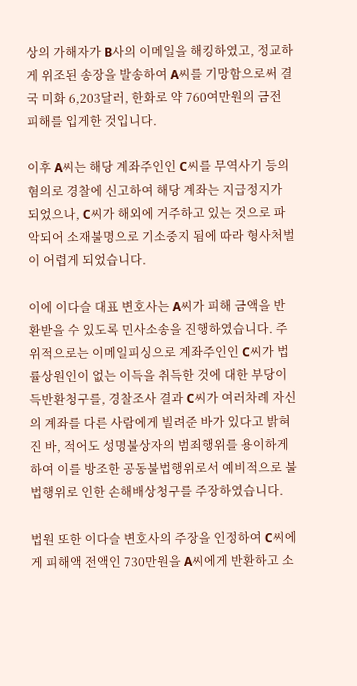상의 가해자가 B사의 이메일을 해킹하였고, 정교하게 위조된 송장을 발송하여 A씨를 기망함으로써 결국 미화 6,203달러, 한화로 약 760여만원의 금전 피해를 입게한 것입니다.

이후 A씨는 해당 계좌주인인 C씨를 무역사기 등의 혐의로 경찰에 신고하여 해당 계좌는 지급정지가 되었으나, C씨가 해외에 거주하고 있는 것으로 파악되어 소재불명으로 기소중지 됨에 따라 형사처벌이 어렵게 되었습니다.

이에 이다슬 대표 변호사는 A씨가 피해 금액을 반환받을 수 있도록 민사소송을 진행하였습니다. 주위적으로는 이메일피싱으로 계좌주인인 C씨가 법률상원인이 없는 이득을 취득한 것에 대한 부당이득반환청구를, 경찰조사 결과 C씨가 여러차례 자신의 계좌를 다른 사람에게 빌려준 바가 있다고 밝혀진 바, 적어도 성명불상자의 범죄행위를 용이하게 하여 이를 방조한 공동불법행위로서 예비적으로 불법행위로 인한 손해배상청구를 주장하였습니다.

법원 또한 이다슬 변호사의 주장을 인정하여 C씨에게 피해액 전액인 730만원을 A씨에게 반환하고 소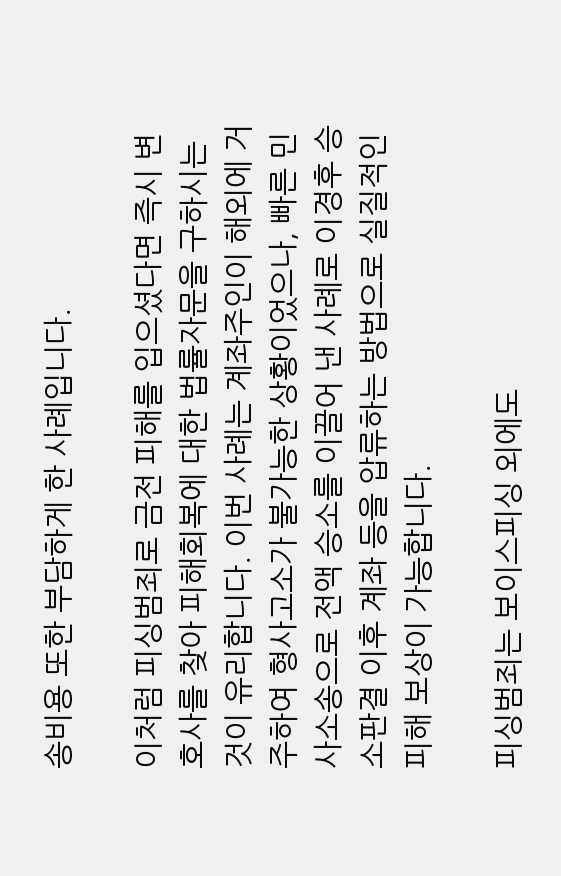송비용 또한 부담하게 한 사례입니다.

이처럼 피싱범죄로 금전 피해를 입으셨다면 즉시 변호사를 찾아 피해회복에 대한 법률자문을 구하시는 것이 유리합니다. 이번 사례는 계좌주인이 해외에 거주하여 형사고소가 불가능한 상황이었으나, 빠른 민사소송으로 전액 승소를 이끌어 낸 사례로 이경후 승소판결 이후 계좌 등을 압류하는 방법으로 실질적인 피해 보상이 가능합니다.

피싱범죄는 보이스피싱 외에도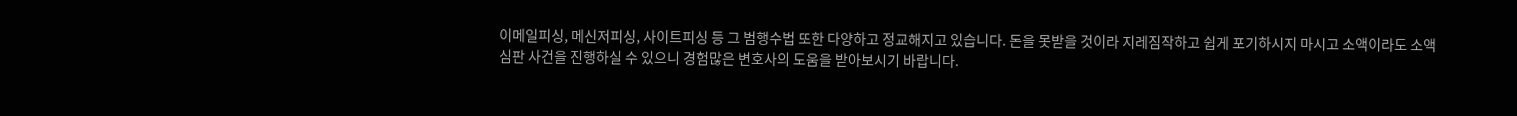이메일피싱, 메신저피싱, 사이트피싱 등 그 범행수법 또한 다양하고 정교해지고 있습니다. 돈을 못받을 것이라 지레짐작하고 쉽게 포기하시지 마시고 소액이라도 소액심판 사건을 진행하실 수 있으니 경험많은 변호사의 도움을 받아보시기 바랍니다.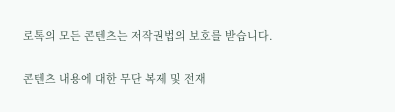로톡의 모든 콘텐츠는 저작권법의 보호를 받습니다.

콘텐츠 내용에 대한 무단 복제 및 전재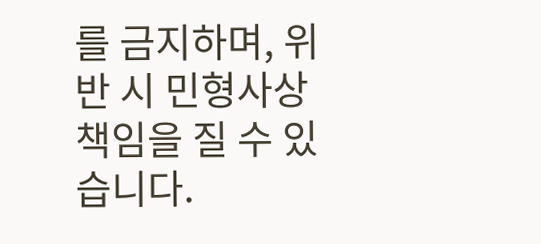를 금지하며, 위반 시 민형사상 책임을 질 수 있습니다.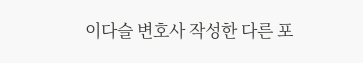이다슬 변호사 작성한 다른 포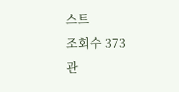스트
조회수 373
관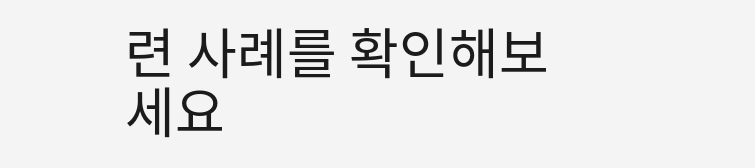련 사례를 확인해보세요